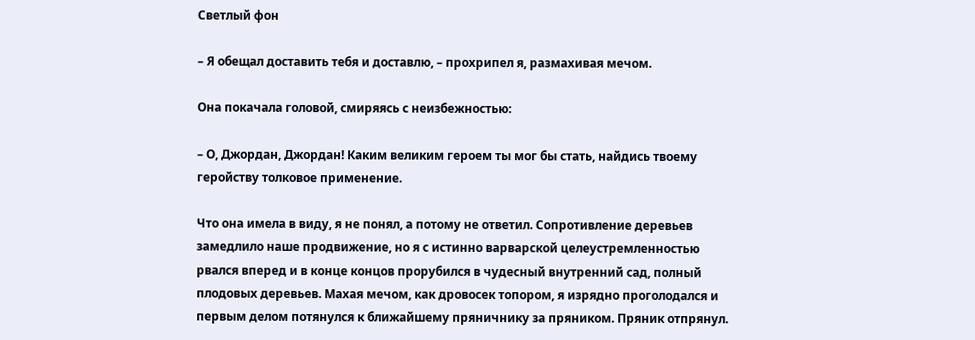Светлый фон

– Я обещал доставить тебя и доставлю, – прохрипел я, размахивая мечом.

Она покачала головой, смиряясь с неизбежностью:

– О, Джордан, Джордан! Каким великим героем ты мог бы стать, найдись твоему геройству толковое применение.

Что она имела в виду, я не понял, а потому не ответил. Сопротивление деревьев замедлило наше продвижение, но я с истинно варварской целеустремленностью рвался вперед и в конце концов прорубился в чудесный внутренний сад, полный плодовых деревьев. Махая мечом, как дровосек топором, я изрядно проголодался и первым делом потянулся к ближайшему пряничнику за пряником. Пряник отпрянул.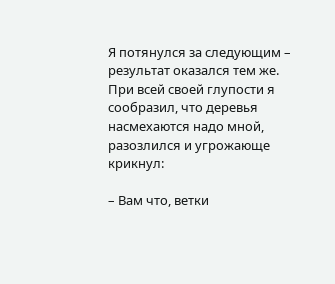Я потянулся за следующим – результат оказался тем же. При всей своей глупости я сообразил, что деревья насмехаются надо мной, разозлился и угрожающе крикнул:

– Вам что, ветки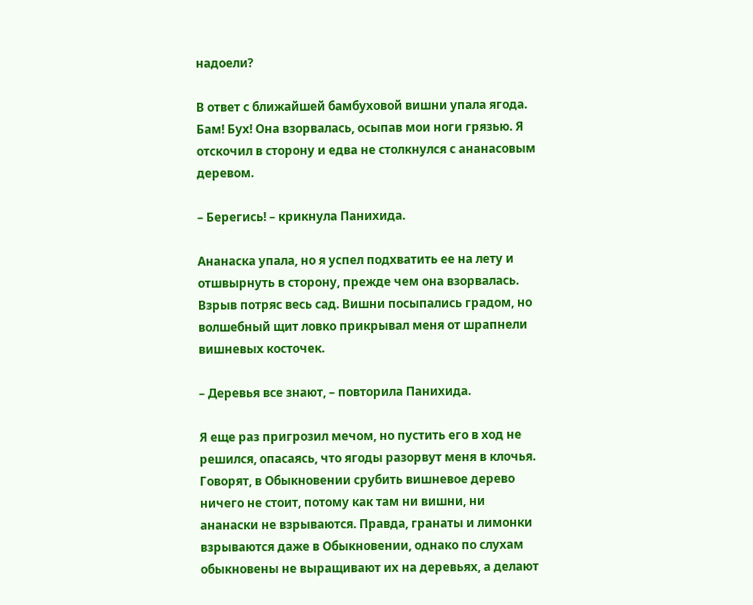надоели?

В ответ с ближайшей бамбуховой вишни упала ягода. Бам! Бух! Она взорвалась, осыпав мои ноги грязью. Я отскочил в сторону и едва не столкнулся с ананасовым деревом.

– Берегись! – крикнула Панихида.

Ананаска упала, но я успел подхватить ее на лету и отшвырнуть в сторону, прежде чем она взорвалась. Взрыв потряс весь сад. Вишни посыпались градом, но волшебный щит ловко прикрывал меня от шрапнели вишневых косточек.

– Деревья все знают, – повторила Панихида.

Я еще раз пригрозил мечом, но пустить его в ход не решился, опасаясь, что ягоды разорвут меня в клочья. Говорят, в Обыкновении срубить вишневое дерево ничего не стоит, потому как там ни вишни, ни ананаски не взрываются. Правда, гранаты и лимонки взрываются даже в Обыкновении, однако по слухам обыкновены не выращивают их на деревьях, а делают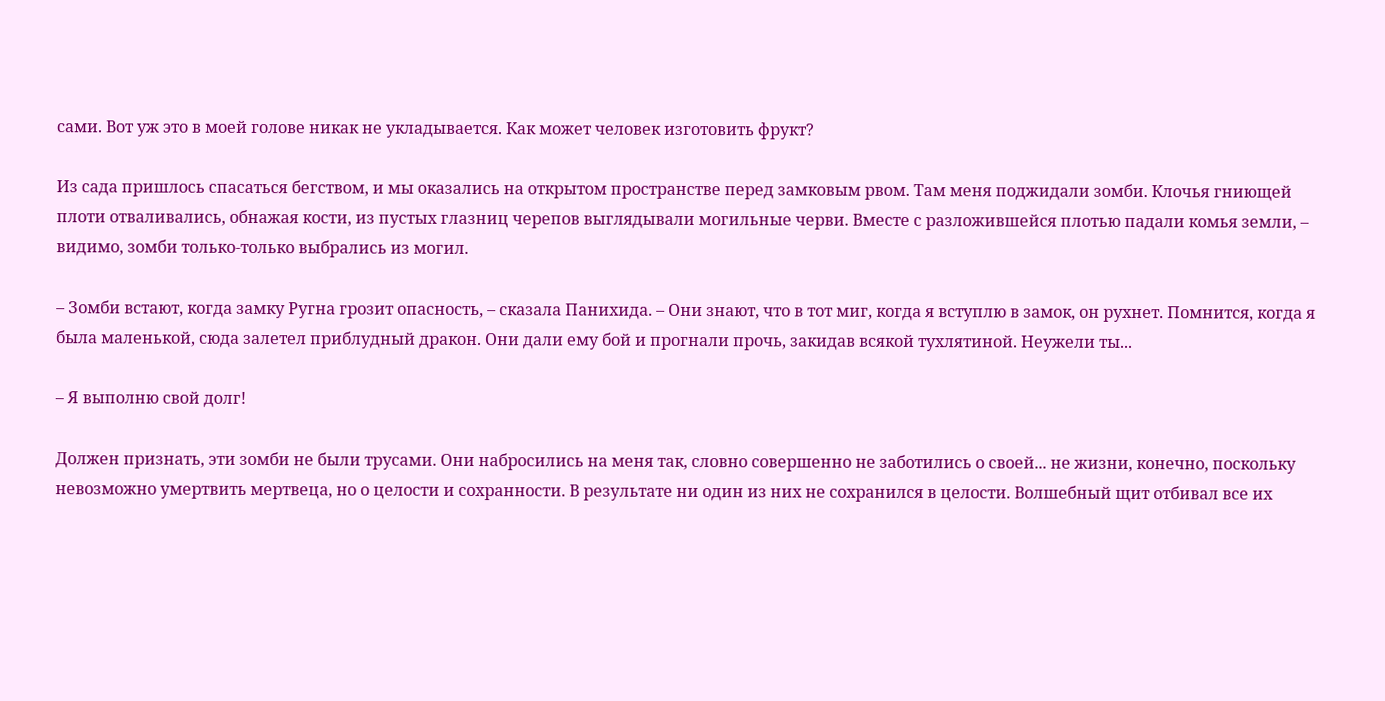сами. Вот уж это в моей голове никак не укладывается. Как может человек изготовить фрукт?

Из сада пришлось спасаться бегством, и мы оказались на открытом пространстве перед замковым рвом. Там меня поджидали зомби. Клочья гниющей плоти отваливались, обнажая кости, из пустых глазниц черепов выглядывали могильные черви. Вместе с разложившейся плотью падали комья земли, – видимо, зомби только-только выбрались из могил.

– Зомби встают, когда замку Ругна грозит опасность, – сказала Панихида. – Они знают, что в тот миг, когда я вступлю в замок, он рухнет. Помнится, когда я была маленькой, сюда залетел приблудный дракон. Они дали ему бой и прогнали прочь, закидав всякой тухлятиной. Неужели ты...

– Я выполню свой долг!

Должен признать, эти зомби не были трусами. Они набросились на меня так, словно совершенно не заботились о своей... не жизни, конечно, поскольку невозможно умертвить мертвеца, но о целости и сохранности. В результате ни один из них не сохранился в целости. Волшебный щит отбивал все их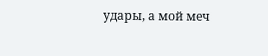удары, а мой меч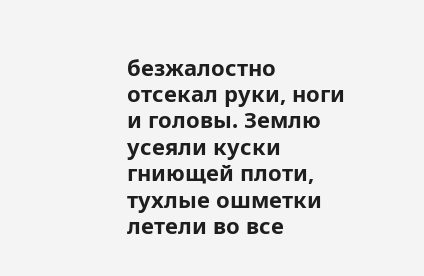безжалостно отсекал руки, ноги и головы. Землю усеяли куски гниющей плоти, тухлые ошметки летели во все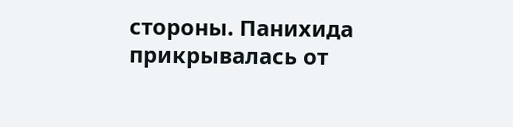стороны. Панихида прикрывалась от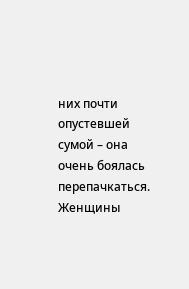них почти опустевшей сумой – она очень боялась перепачкаться. Женщины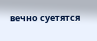вечно суетятся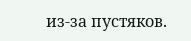из-за пустяков.